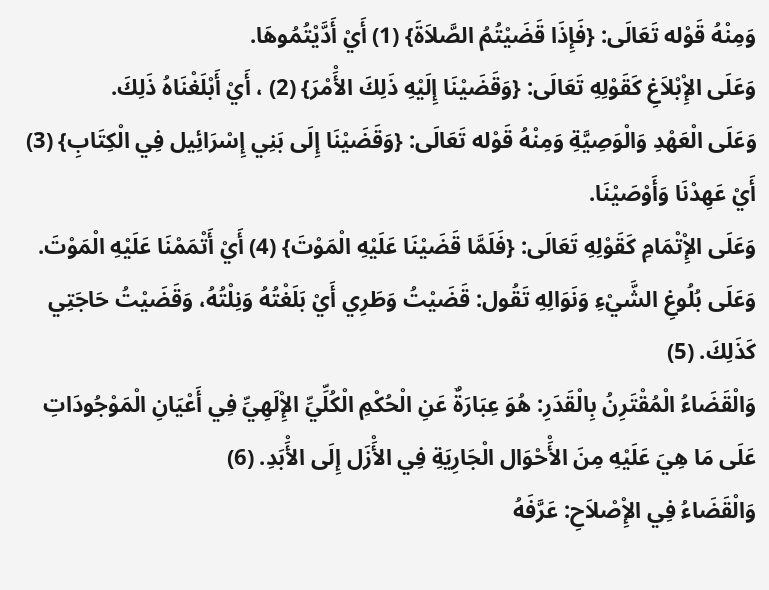وَمِنْهُ قَوْله تَعَالَى: {فَإِذَا قَضَيْتُمُ الصَّلاَةَ} (1) أَيْ أَدَّيْتُمُوهَا.
وَعَلَى الإِْبْلاَغِ كَقَوْلِهِ تَعَالَى: {وَقَضَيْنَا إِلَيْهِ ذَلِكَ الأَْمْرَ} (2) ، أَيْ أَبْلَغْنَاهُ ذَلِكَ.
وَعَلَى الْعَهْدِ وَالْوَصِيَّةِ وَمِنْهُ قَوْله تَعَالَى: {وَقَضَيْنَا إِلَى بَنِي إِسْرَائِيل فِي الْكِتَابِ} (3) أَيْ عَهِدْنَا وَأَوْصَيْنَا.
وَعَلَى الإِْتْمَامِ كَقَوْلِهِ تَعَالَى: {فَلَمَّا قَضَيْنَا عَلَيْهِ الْمَوْتَ} (4) أَيْ أَتْمَمْنَا عَلَيْهِ الْمَوْتَ.
وَعَلَى بُلُوغِ الشَّيْءِ وَنَوَالِهِ تَقُول: قَضَيْتُ وَطَرِي أَيْ بَلَغْتُهُ وَنِلْتُهُ، وَقَضَيْتُ حَاجَتِي كَذَلِكَ. (5)
وَالْقَضَاءُ الْمُقْتَرِنُ بِالْقَدَرِ: هُوَ عِبَارَةٌ عَنِ الْحُكْمِ الْكُلِّيِّ الإِْلَهِيِّ فِي أَعْيَانِ الْمَوْجُودَاتِ عَلَى مَا هِيَ عَلَيْهِ مِنَ الأَْحْوَال الْجَارِيَةِ فِي الأَْزَل إِلَى الأَْبَدِ. (6)
وَالْقَضَاءُ فِي الإِْصْلاَحِ: عَرَّفَهُ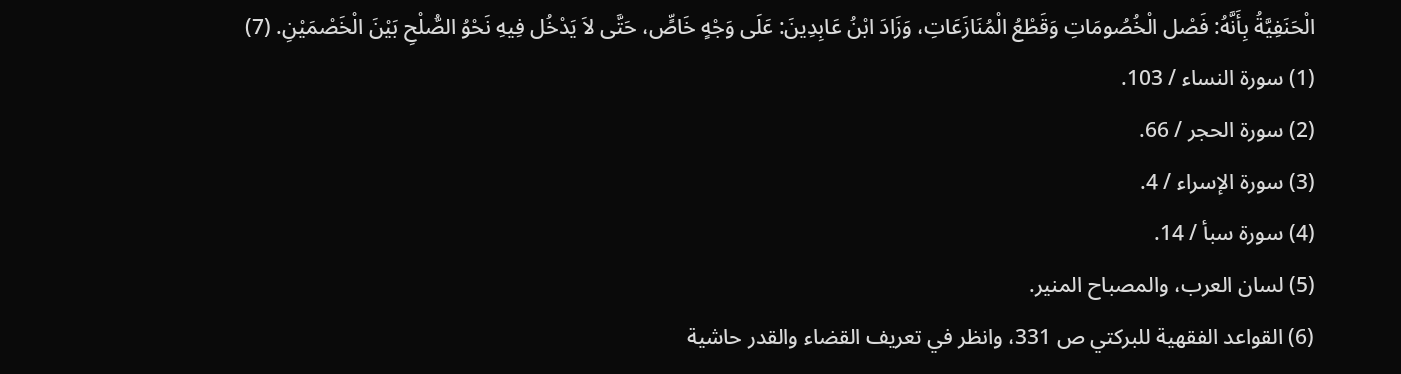الْحَنَفِيَّةُ بِأَنَّهُ: فَصْل الْخُصُومَاتِ وَقَطْعُ الْمُنَازَعَاتِ، وَزَادَ ابْنُ عَابِدِينَ: عَلَى وَجْهٍ خَاصٍّ، حَتَّى لاَ يَدْخُل فِيهِ نَحْوُ الصُّلْحِ بَيْنَ الْخَصْمَيْنِ. (7)
(1) سورة النساء / 103.
(2) سورة الحجر / 66.
(3) سورة الإسراء / 4.
(4) سورة سبأ / 14.
(5) لسان العرب، والمصباح المنير.
(6) القواعد الفقهية للبركتي ص 331، وانظر في تعريف القضاء والقدر حاشية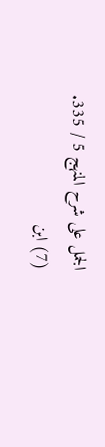الجمل على شرح المنهج 5 / 335.
(7) ابن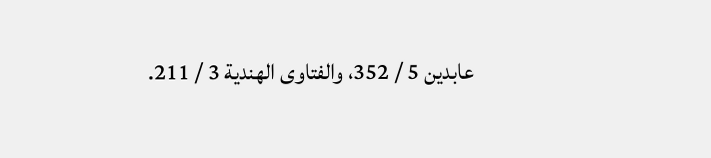عابدين 5 / 352، والفتاوى الهندية 3 / 211.